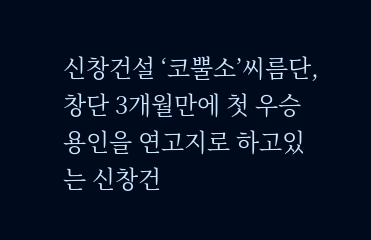신창건설 ‘코뿔소’씨름단, 창단 3개월만에 첫 우승
용인을 연고지로 하고있는 신창건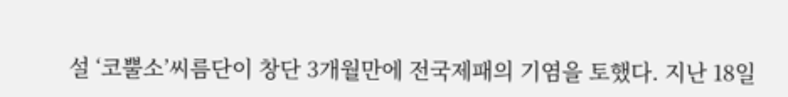설 ‘코뿔소’씨름단이 창단 3개월만에 전국제패의 기염을 토했다. 지난 18일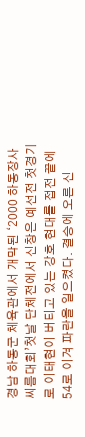경남 하동군 체육관에서 개막된 ‘2000 하동장사씨름대회’첫날 단체전에서 신창은 예선전 첫경기로 이태현이 버티고 있는 강호 현대를 접전 끝에 54로 이겨 파란을 일으켰다. 결승에 오른 신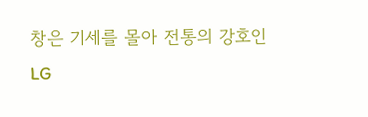창은 기세를 몰아 전통의 강호인 LG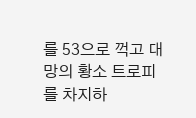를 53으로 꺽고 대망의 황소 트로피를 차지하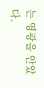는 영광을 안았다.